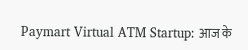Paymart Virtual ATM Startup: आज के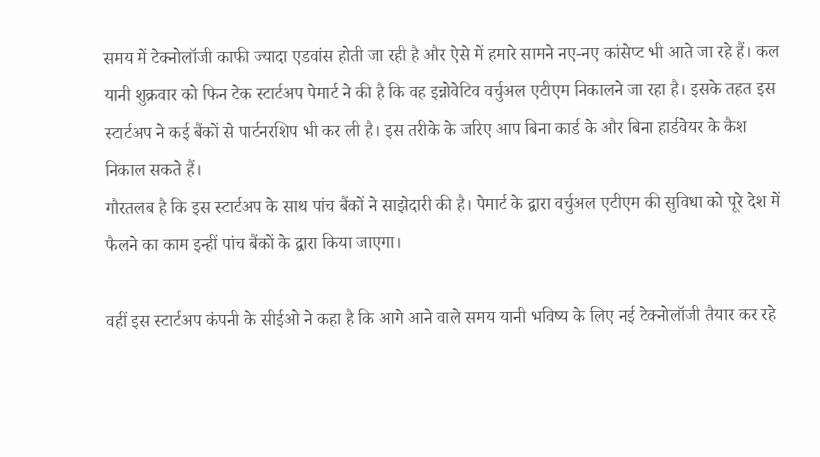समय में टेक्नोलॉजी काफी ज्यादा एडवांस होती जा रही है और ऐसे में हमारे सामने नए-नए कांसेप्ट भी आते जा रहे हैं। कल यानी शुक्रवार को फिन टेक स्टार्टअप पेमार्ट ने की है कि वह इन्नोवेटिव वर्चुअल एटीएम निकालने जा रहा है। इसके तहत इस स्टार्टअप ने कई बैंकों से पार्टनरशिप भी कर ली है। इस तरीके के जरिए आप बिना कार्ड के और बिना हार्डवेयर के कैश निकाल सकते हैं।
गौरतलब है कि इस स्टार्टअप के साथ पांच बैंकों ने साझेदारी की है। पेमार्ट के द्वारा वर्चुअल एटीएम की सुविधा को पूरे देश में फैलने का काम इन्हीं पांच बैंकों के द्वारा किया जाएगा।

वहीं इस स्टार्टअप कंपनी के सीईओ ने कहा है कि आगे आने वाले समय यानी भविष्य के लिए नई टेक्नोलॉजी तैयार कर रहे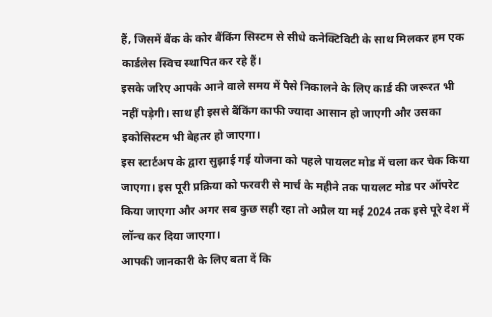हैं, जिसमें बैंक के कोर बैंकिंग सिस्टम से सीधे कनेक्टिविटी के साथ मिलकर हम एक कार्डलेस स्विच स्थापित कर रहे हैं।
इसके जरिए आपके आने वाले समय में पैसे निकालने के लिए कार्ड की जरूरत भी नहीं पड़ेगी। साथ ही इससे बैंकिंग काफी ज्यादा आसान हो जाएगी और उसका इकोसिस्टम भी बेहतर हो जाएगा।
इस स्टार्टअप के द्वारा सुझाई गई योजना को पहले पायलट मोड में चला कर चेक किया जाएगा। इस पूरी प्रक्रिया को फरवरी से मार्च के महीने तक पायलट मोड पर ऑपरेट किया जाएगा और अगर सब कुछ सही रहा तो अप्रैल या मई 2024 तक इसे पूरे देश में लॉन्च कर दिया जाएगा।
आपकी जानकारी के लिए बता दें कि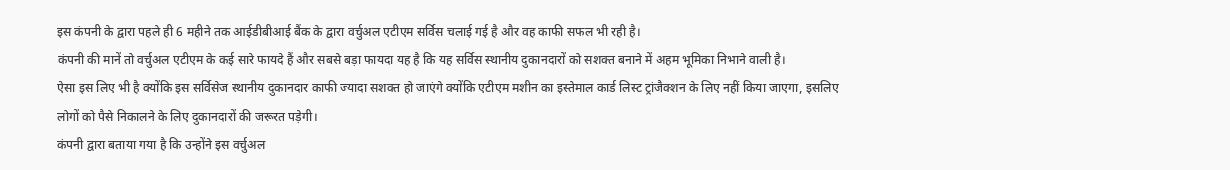इस कंपनी के द्वारा पहले ही 6 महीने तक आईडीबीआई बैंक के द्वारा वर्चुअल एटीएम सर्विस चलाई गई है और वह काफी सफल भी रही है।
कंपनी की मानें तो वर्चुअल एटीएम के कई सारे फायदे हैं और सबसे बड़ा फायदा यह है कि यह सर्विस स्थानीय दुकानदारों को सशक्त बनाने में अहम भूमिका निभाने वाली है।
ऐसा इस लिए भी है क्योंकि इस सर्विसेज स्थानीय दुकानदार काफी ज्यादा सशक्त हो जाएंगे क्योंकि एटीएम मशीन का इस्तेमाल कार्ड लिस्ट ट्रांजैक्शन के लिए नहीं किया जाएगा, इसलिए लोगों को पैसे निकालने के लिए दुकानदारों की जरूरत पड़ेगी।
कंपनी द्वारा बताया गया है कि उन्होंने इस वर्चुअल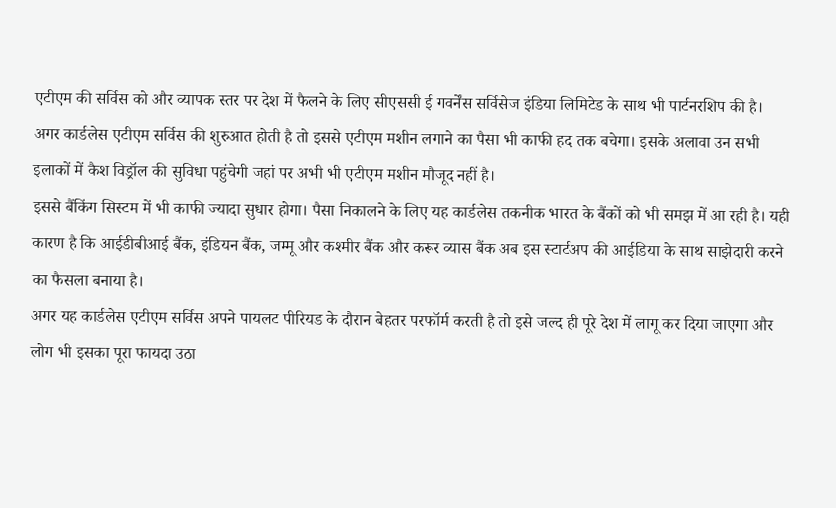एटीएम की सर्विस को और व्यापक स्तर पर देश में फैलने के लिए सीएससी ई गवर्नेंस सर्विसेज इंडिया लिमिटेड के साथ भी पार्टनरशिप की है।
अगर कार्डलेस एटीएम सर्विस की शुरुआत होती है तो इससे एटीएम मशीन लगाने का पैसा भी काफी हद तक बचेगा। इसके अलावा उन सभी इलाकों में कैश विड्रॉल की सुविधा पहुंचेगी जहां पर अभी भी एटीएम मशीन मौजूद नहीं है।
इससे बैंकिंग सिस्टम में भी काफी ज्यादा सुधार होगा। पैसा निकालने के लिए यह कार्डलेस तकनीक भारत के बैंकों को भी समझ में आ रही है। यही कारण है कि आईडीबीआई बैंक, इंडियन बैंक, जम्मू और कश्मीर बैंक और करूर व्यास बैंक अब इस स्टार्टअप की आईडिया के साथ साझेदारी करने का फैसला बनाया है।
अगर यह कार्डलेस एटीएम सर्विस अपने पायलट पीरियड के दौरान बेहतर परफॉर्म करती है तो इसे जल्द ही पूरे देश में लागू कर दिया जाएगा और लोग भी इसका पूरा फायदा उठा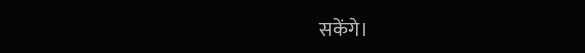सकेंगे।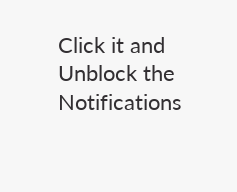Click it and Unblock the Notifications